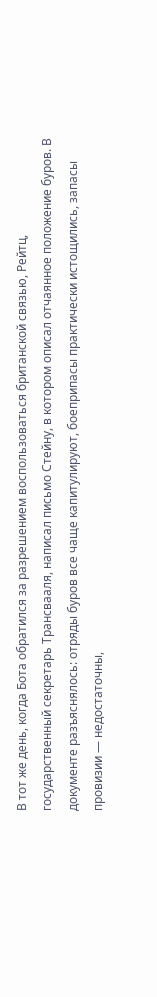В тот же день, когда Бота обратился за разрешением воспользоваться британской связью, Рейтц, государственный секретарь Трансвааля, написал письмо Стейну, в котором описал отчаянное положение буров. В документе разъяснялось: отряды буров все чаще капитулируют, боеприпасы практически истощились, запасы провизии — недостаточны,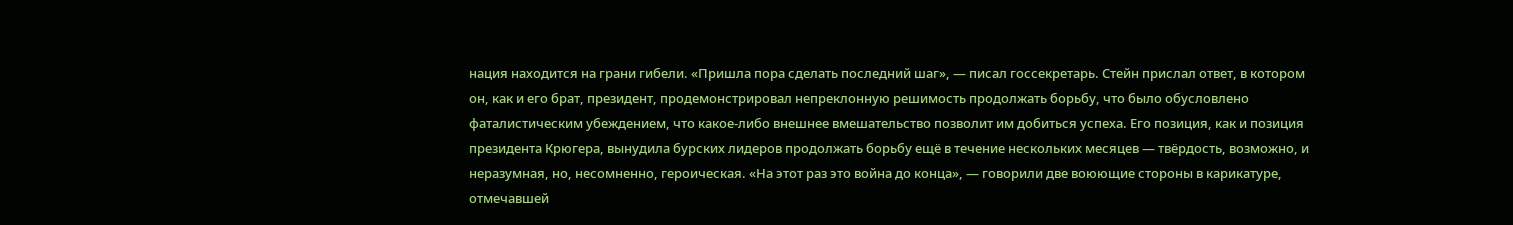нация находится на грани гибели. «Пришла пора сделать последний шаг», — писал госсекретарь. Стейн прислал ответ, в котором он, как и его брат, президент, продемонстрировал непреклонную решимость продолжать борьбу, что было обусловлено фаталистическим убеждением, что какое-либо внешнее вмешательство позволит им добиться успеха. Его позиция, как и позиция президента Крюгера, вынудила бурских лидеров продолжать борьбу ещё в течение нескольких месяцев — твёрдость, возможно, и неразумная, но, несомненно, героическая. «На этот раз это война до конца», — говорили две воюющие стороны в карикатуре, отмечавшей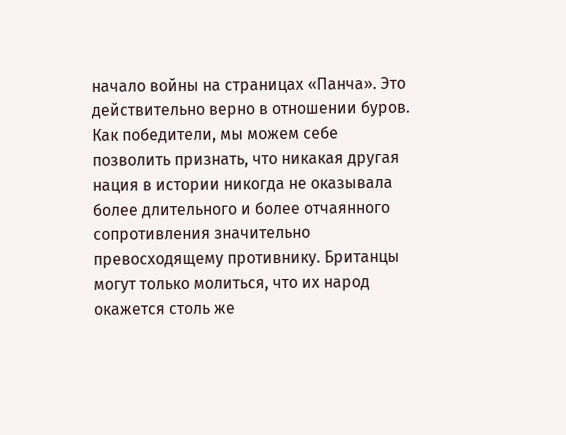начало войны на страницах «Панча». Это действительно верно в отношении буров. Как победители, мы можем себе позволить признать, что никакая другая нация в истории никогда не оказывала более длительного и более отчаянного сопротивления значительно превосходящему противнику. Британцы могут только молиться, что их народ окажется столь же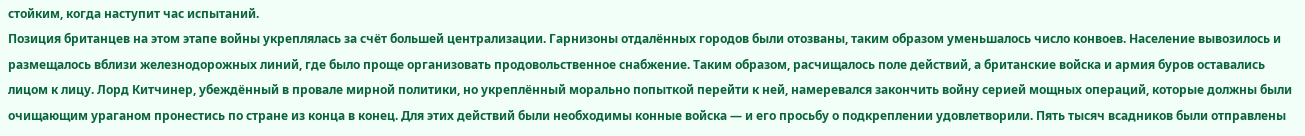стойким, когда наступит час испытаний.
Позиция британцев на этом этапе войны укреплялась за счёт большей централизации. Гарнизоны отдалённых городов были отозваны, таким образом уменьшалось число конвоев. Население вывозилось и размещалось вблизи железнодорожных линий, где было проще организовать продовольственное снабжение. Таким образом, расчищалось поле действий, а британские войска и армия буров оставались лицом к лицу. Лорд Китчинер, убеждённый в провале мирной политики, но укреплённый морально попыткой перейти к ней, намеревался закончить войну серией мощных операций, которые должны были очищающим ураганом пронестись по стране из конца в конец. Для этих действий были необходимы конные войска — и его просьбу о подкреплении удовлетворили. Пять тысяч всадников были отправлены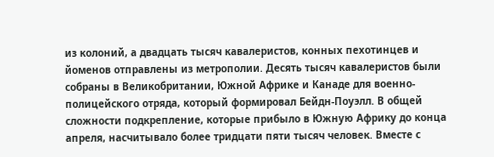из колоний, а двадцать тысяч кавалеристов, конных пехотинцев и йоменов отправлены из метрополии. Десять тысяч кавалеристов были собраны в Великобритании, Южной Африке и Канаде для военно-полицейского отряда, который формировал Бейдн-Поуэлл. В общей сложности подкрепление, которые прибыло в Южную Африку до конца апреля, насчитывало более тридцати пяти тысяч человек. Вместе с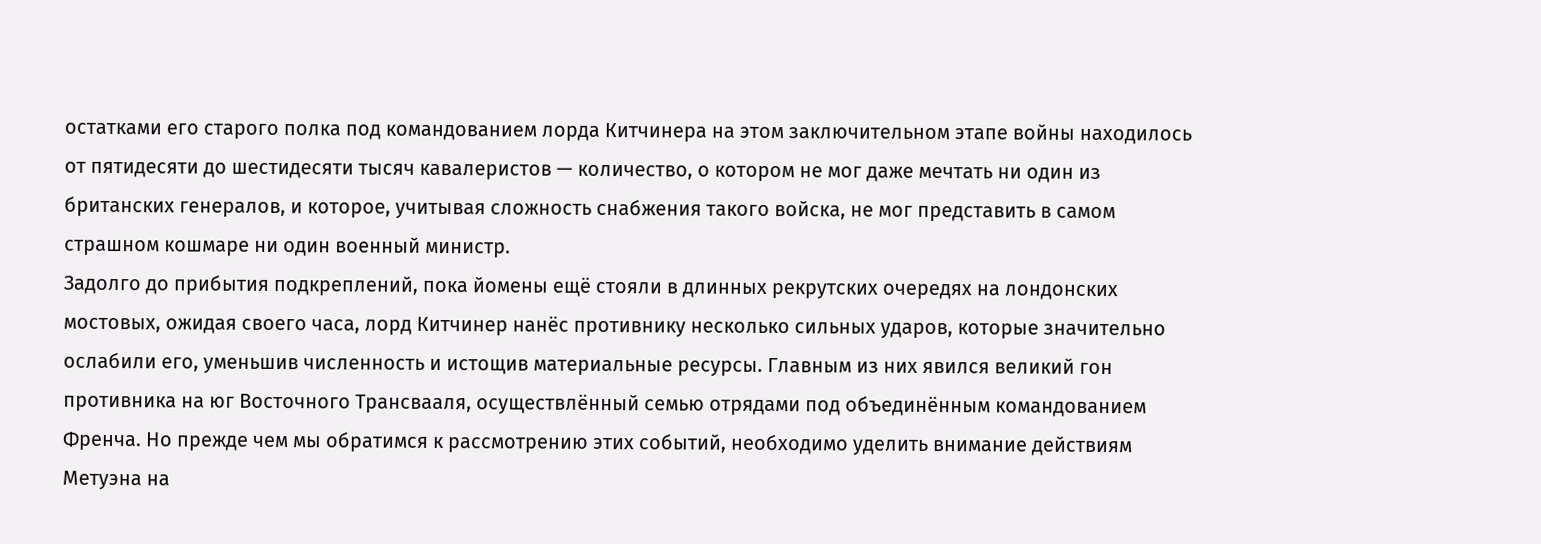остатками его старого полка под командованием лорда Китчинера на этом заключительном этапе войны находилось от пятидесяти до шестидесяти тысяч кавалеристов — количество, о котором не мог даже мечтать ни один из британских генералов, и которое, учитывая сложность снабжения такого войска, не мог представить в самом страшном кошмаре ни один военный министр.
Задолго до прибытия подкреплений, пока йомены ещё стояли в длинных рекрутских очередях на лондонских мостовых, ожидая своего часа, лорд Китчинер нанёс противнику несколько сильных ударов, которые значительно ослабили его, уменьшив численность и истощив материальные ресурсы. Главным из них явился великий гон противника на юг Восточного Трансвааля, осуществлённый семью отрядами под объединённым командованием Френча. Но прежде чем мы обратимся к рассмотрению этих событий, необходимо уделить внимание действиям Метуэна на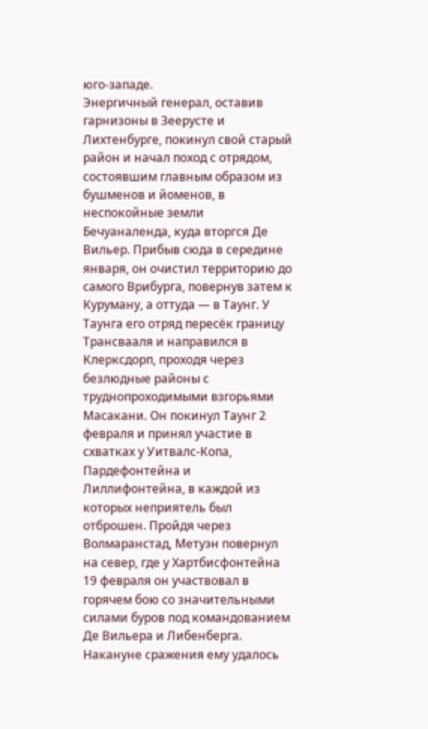юго-западе.
Энергичный генерал, оставив гарнизоны в Зеерусте и Лихтенбурге, покинул свой старый район и начал поход с отрядом, состоявшим главным образом из бушменов и йоменов, в неспокойные земли Бечуаналенда, куда вторгся Де Вильер. Прибыв сюда в середине января, он очистил территорию до самого Врибурга, повернув затем к Куруману, а оттуда — в Таунг. У Таунга его отряд пересёк границу Трансвааля и направился в Клерксдорп, проходя через безлюдные районы с труднопроходимыми взгорьями Масакани. Он покинул Таунг 2 февраля и принял участие в схватках у Уитвалс-Копа, Пардефонтейна и Лиллифонтейна, в каждой из которых неприятель был отброшен. Пройдя через Волмаранстад, Метуэн повернул на север, где у Хартбисфонтейна 19 февраля он участвовал в горячем бою со значительными силами буров под командованием Де Вильера и Либенберга. Накануне сражения ему удалось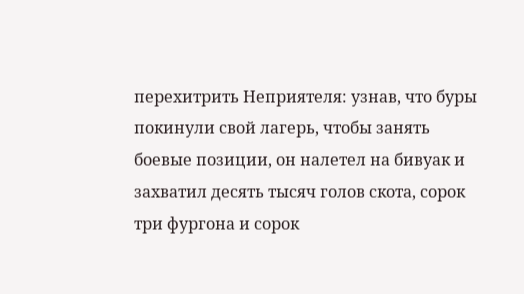перехитрить Неприятеля: узнав, что буры покинули свой лагерь, чтобы занять боевые позиции, он налетел на бивуак и захватил десять тысяч голов скота, сорок три фургона и сорок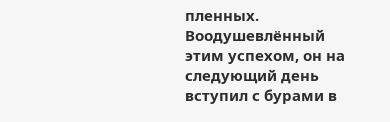пленных. Воодушевлённый этим успехом, он на следующий день вступил с бурами в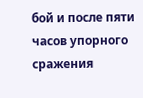бой и после пяти часов упорного сражения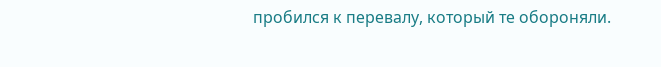пробился к перевалу, который те обороняли.